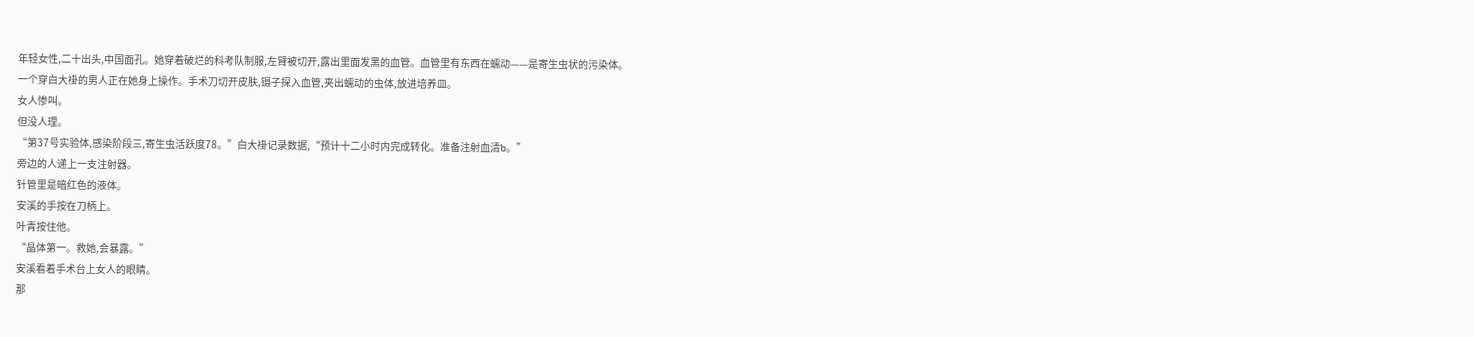年轻女性,二十出头,中国面孔。她穿着破烂的科考队制服,左臂被切开,露出里面发黑的血管。血管里有东西在蠕动——是寄生虫状的污染体。
一个穿白大褂的男人正在她身上操作。手术刀切开皮肤,镊子探入血管,夹出蠕动的虫体,放进培养皿。
女人惨叫。
但没人理。
“第37号实验体,感染阶段三,寄生虫活跃度78。”白大褂记录数据,“预计十二小时内完成转化。准备注射血清b。”
旁边的人递上一支注射器。
针管里是暗红色的液体。
安溪的手按在刀柄上。
叶青按住他。
“晶体第一。救她,会暴露。”
安溪看着手术台上女人的眼睛。
那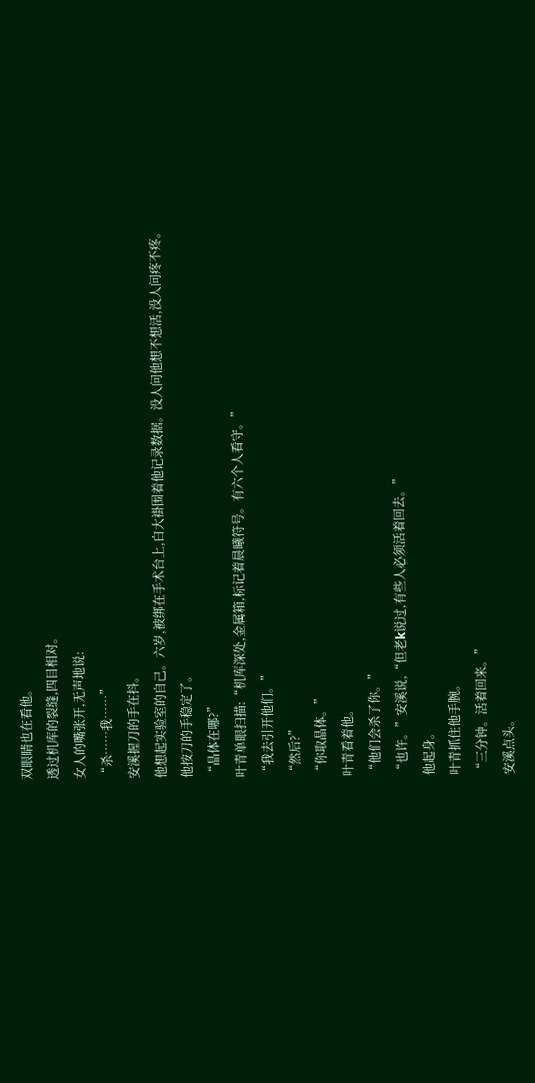双眼睛也在看他。
透过机库的裂缝,四目相对。
女人的嘴张开,无声地说:
“杀……我……”
安溪握刀的手在抖。
他想起实验室的自己。六岁,被绑在手术台上,白大褂围着他记录数据。没人问他想不想活,没人问疼不疼。
他按刀的手稳定了。
“晶体在哪?”
叶青单眼扫描:“机库深处,金属箱,标记着晨曦符号。有六个人看守。”
“我去引开他们。”
“然后?”
“你取晶体。”
叶青看着他。
“他们会杀了你。”
“也许。”安溪说,“但老k说过,有些人必须活着回去。”
他起身。
叶青抓住他手腕。
“三分钟。活着回来。”
安溪点头。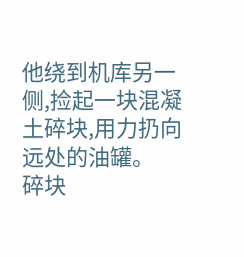他绕到机库另一侧,捡起一块混凝土碎块,用力扔向远处的油罐。
碎块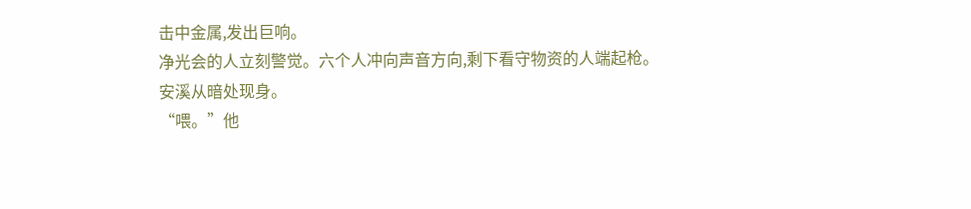击中金属,发出巨响。
净光会的人立刻警觉。六个人冲向声音方向,剩下看守物资的人端起枪。
安溪从暗处现身。
“喂。”他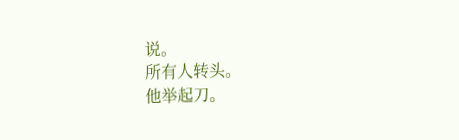说。
所有人转头。
他举起刀。